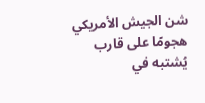شن الجيش الأمريكي هجومًا على قارب يُشتبه في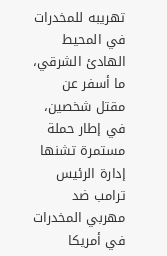تهريبه للمخدرات في المحيط الهادئ الشرقي، ما أسفر عن مقتل شخصين، في إطار حملة مستمرة تشنها إدارة الرئيس ترامب ضد مهربي المخدرات في أمريكا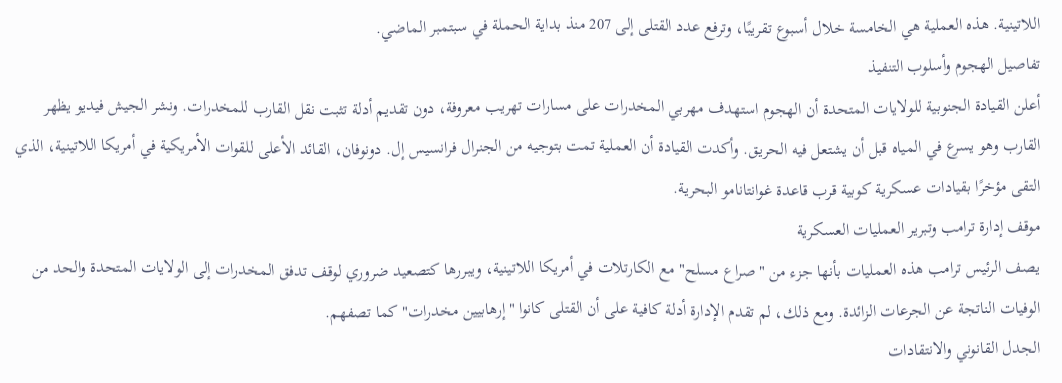اللاتينية. هذه العملية هي الخامسة خلال أسبوع تقريبًا، وترفع عدد القتلى إلى 207 منذ بداية الحملة في سبتمبر الماضي.
تفاصيل الهجوم وأسلوب التنفيذ
أعلن القيادة الجنوبية للولايات المتحدة أن الهجوم استهدف مهربي المخدرات على مسارات تهريب معروفة، دون تقديم أدلة تثبت نقل القارب للمخدرات. ونشر الجيش فيديو يظهر القارب وهو يسرع في المياه قبل أن يشتعل فيه الحريق. وأكدت القيادة أن العملية تمت بتوجيه من الجنرال فرانسيس إل. دونوفان، القائد الأعلى للقوات الأمريكية في أمريكا اللاتينية، الذي التقى مؤخرًا بقيادات عسكرية كوبية قرب قاعدة غوانتانامو البحرية.
موقف إدارة ترامب وتبرير العمليات العسكرية
يصف الرئيس ترامب هذه العمليات بأنها جزء من "صراع مسلح" مع الكارتلات في أمريكا اللاتينية، ويبررها كتصعيد ضروري لوقف تدفق المخدرات إلى الولايات المتحدة والحد من الوفيات الناتجة عن الجرعات الزائدة. ومع ذلك، لم تقدم الإدارة أدلة كافية على أن القتلى كانوا "إرهابيين مخدرات" كما تصفهم.
الجدل القانوني والانتقادات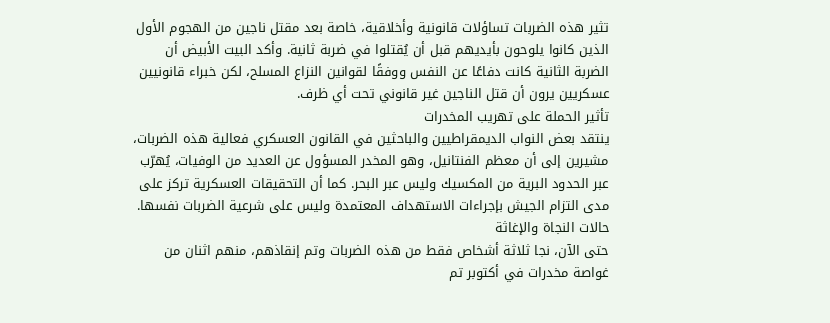تثير هذه الضربات تساؤلات قانونية وأخلاقية، خاصة بعد مقتل ناجين من الهجوم الأول الذين كانوا يلوحون بأيديهم قبل أن يُقتلوا في ضربة ثانية. وأكد البيت الأبيض أن الضربة الثانية كانت دفاعًا عن النفس ووفقًا لقوانين النزاع المسلح، لكن خبراء قانونيين عسكريين يرون أن قتل الناجين غير قانوني تحت أي ظرف.
تأثير الحملة على تهريب المخدرات
ينتقد بعض النواب الديمقراطيين والباحثين في القانون العسكري فعالية هذه الضربات، مشيرين إلى أن معظم الفنتانيل، وهو المخدر المسؤول عن العديد من الوفيات، يُهرّب عبر الحدود البرية من المكسيك وليس عبر البحر. كما أن التحقيقات العسكرية تركز على مدى التزام الجيش بإجراءات الاستهداف المعتمدة وليس على شرعية الضربات نفسها.
حالات النجاة والإغاثة
حتى الآن، نجا ثلاثة أشخاص فقط من هذه الضربات وتم إنقاذهم، منهم اثنان من غواصة مخدرات في أكتوبر تم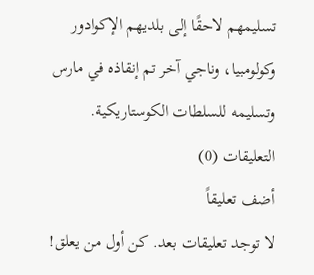تسليمهم لاحقًا إلى بلديهم الإكوادور وكولومبيا، وناجي آخر تم إنقاذه في مارس وتسليمه للسلطات الكوستاريكية.
التعليقات (0)
أضف تعليقاً
لا توجد تعليقات بعد. كن أول من يعلق!